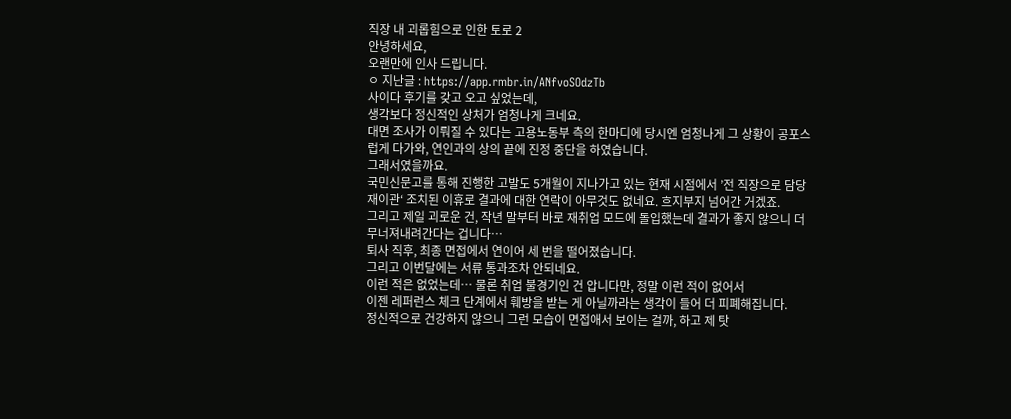직장 내 괴롭힘으로 인한 토로 2
안녕하세요,
오랜만에 인사 드립니다.
ㅇ 지난글 : https://app.rmbr.in/ANfvoSOdzTb
사이다 후기를 갖고 오고 싶었는데,
생각보다 정신적인 상처가 엄청나게 크네요.
대면 조사가 이뤄질 수 있다는 고용노동부 측의 한마디에 당시엔 엄청나게 그 상황이 공포스럽게 다가와, 연인과의 상의 끝에 진정 중단을 하였습니다.
그래서였을까요.
국민신문고를 통해 진행한 고발도 5개월이 지나가고 있는 현재 시점에서 ’전 직장으로 담당 재이관‘ 조치된 이휴로 결과에 대한 연락이 아무것도 없네요. 흐지부지 넘어간 거겠죠.
그리고 제일 괴로운 건, 작년 말부터 바로 재취업 모드에 돌입했는데 결과가 좋지 않으니 더 무너져내려간다는 겁니다…
퇴사 직후, 최종 면접에서 연이어 세 번을 떨어졌습니다.
그리고 이번달에는 서류 통과조차 안되네요.
이런 적은 없었는데… 물론 취업 불경기인 건 압니다만, 정말 이런 적이 없어서
이젠 레퍼런스 체크 단계에서 훼방을 받는 게 아닐까라는 생각이 들어 더 피폐해집니다.
정신적으로 건강하지 않으니 그런 모습이 면접애서 보이는 걸까, 하고 제 탓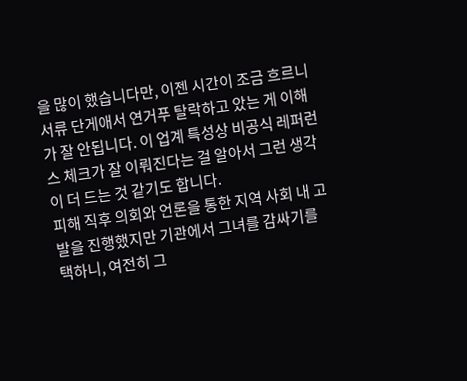을 많이 했습니다만, 이젠 시간이 조금 흐르니 서류 단게애서 연거푸 탈락하고 았는 게 이해가 잘 안됩니다. 이 업계 특성상 비공식 레퍼런스 체크가 잘 이뤄진다는 걸 알아서 그런 생각이 더 드는 것 같기도 합니다.
피해 직후 의회와 언론을 통한 지역 사회 내 고발을 진행했지만 기관에서 그녀를 감싸기를 택하니, 여전히 그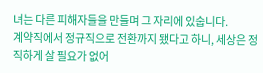녀는 다른 피해자들을 만들며 그 자리에 있숩니다.
계약직에서 정규직으로 전환까지 됐다고 하니, 세상은 정직하게 살 필요가 없어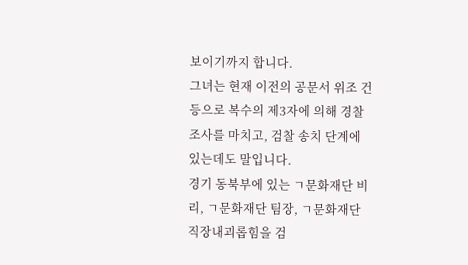보이기까지 합니다.
그녀는 현재 이전의 공문서 위조 건 등으로 복수의 제3자에 의해 경찰 조사를 마치고, 검찰 송치 단계에 있는데도 말입니다.
경기 동북부에 있는 ㄱ문화재단 비리, ㄱ문화재단 팀장, ㄱ문화재단 직장내괴롭힘을 검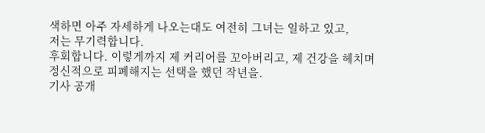색하면 아주 자세하게 나오는대도 여전히 그녀는 일하고 있고,
저는 무기력합니다.
후회합니다. 이렇게까지 제 커리어를 꼬아버리고, 제 건강을 헤치며 정신적으로 피폐해지는 선택을 했던 작년을.
기사 공개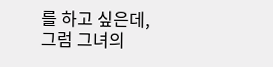를 하고 싶은데, 그럼 그녀의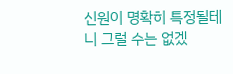신원이 명확히 특정될테니 그럴 수는 없겠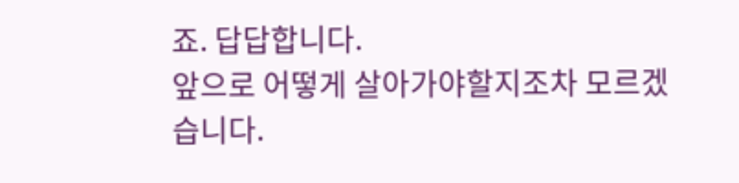죠. 답답합니다.
앞으로 어떻게 살아가야할지조차 모르겠습니다.